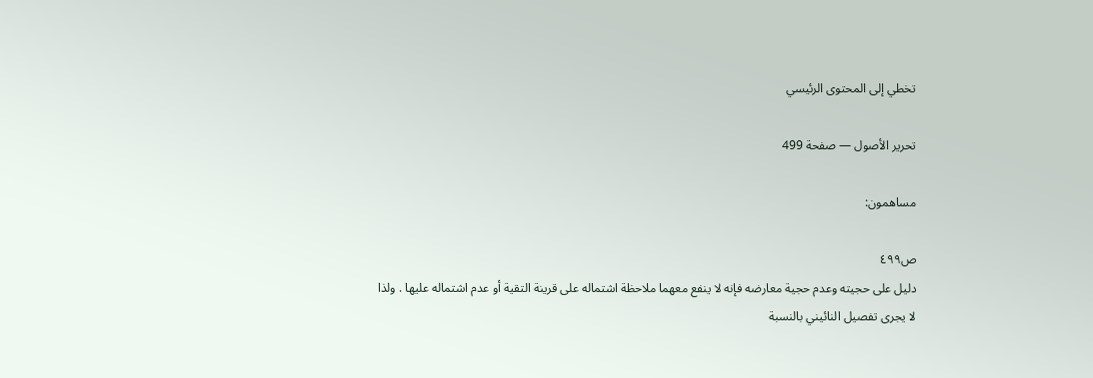تخطي إلى المحتوى الرئيسي

تحرير الأصول — صفحة 499

مساهمون:

ص٤٩٩
دليل على حجيته وعدم حجية معارضه فإنه لا ينفع معهما ملاحظة اشتماله على قرينة التقية أو عدم اشتماله عليها . ولذا لا يجرى تفصيل النائيني بالنسبة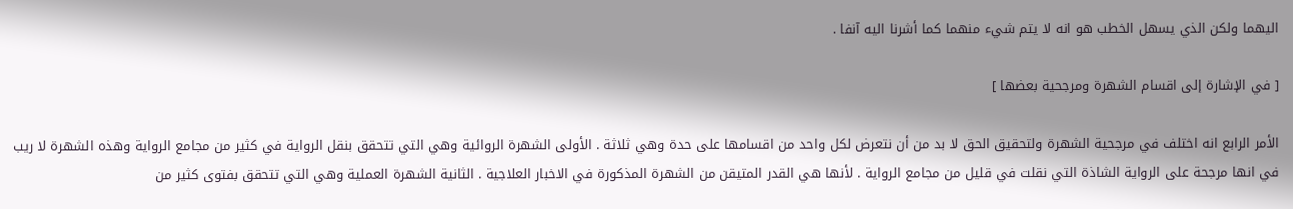اليهما ولكن الذي يسهل الخطب هو انه لا يتم شيء منهما كما أشرنا اليه آنفا .

[ في الإشارة إلى اقسام الشهرة ومرجحية بعضها ]

الأمر الرابع انه اختلف في مرجحية الشهرة ولتحقيق الحق لا بد من أن نتعرض لكل واحد من اقسامها على حدة وهي ثلاثة . الأولى الشهرة الروائية وهي التي تتحقق بنقل الرواية في كثير من مجامع الرواية وهذه الشهرة لا ريب في انها مرجحة على الرواية الشاذة التي نقلت في قليل من مجامع الرواية . لأنها هي القدر المتيقن من الشهرة المذكورة في الاخبار العلاجية . الثانية الشهرة العملية وهي التي تتحقق بفتوى كثير من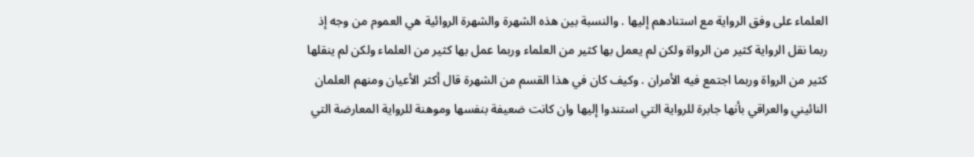العلماء على وفق الرواية مع استنادهم إليها . والنسبة بين هذه الشهرة والشهرة الروائية هي العموم من وجه إذ ربما نقل الرواية كثير من الرواة ولكن لم يعمل بها كثير من العلماء وربما عمل بها كثير من العلماء ولكن لم ينقلها كثير من الرواة وربما اجتمع فيه الأمران . وكيف كان في هذا القسم من الشهرة قال أكثر الأعيان ومنهم العلمان النائيني والعراقي بأنها جابرة للرواية التي استندوا إليها وان كانت ضعيفة بنفسها وموهنة للرواية المعارضة التي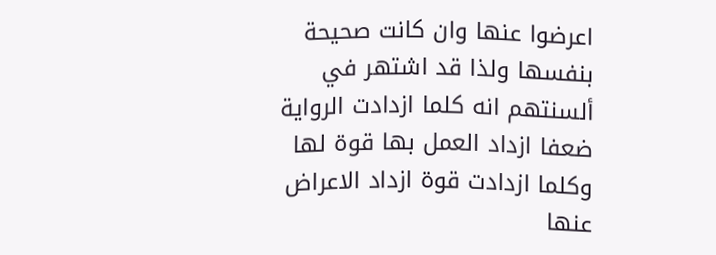اعرضوا عنها وان كانت صحيحة بنفسها ولذا قد اشتهر في ألسنتهم انه كلما ازدادت الرواية ضعفا ازداد العمل بها قوة لها وكلما ازدادت قوة ازداد الاعراض عنها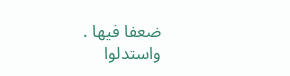ضعفا فيها . واستدلوا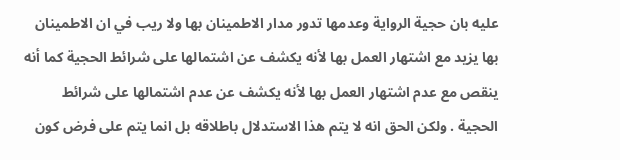عليه بان حجية الرواية وعدمها تدور مدار الاطمينان بها ولا ريب في ان الاطمينان بها يزيد مع اشتهار العمل بها لأنه يكشف عن اشتمالها على شرائط الحجية كما أنه ينقص مع عدم اشتهار العمل بها لأنه يكشف عن عدم اشتمالها على شرائط الحجية . ولكن الحق انه لا يتم هذا الاستدلال باطلاقه بل انما يتم على فرض كون